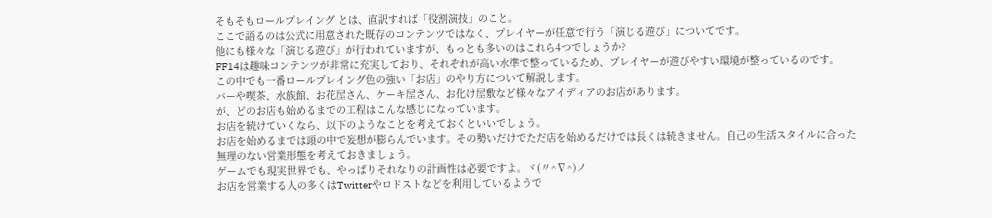そもそもロールプレイング とは、直訳すれば「役割演技」のこと。
ここで語るのは公式に用意された既存のコンテンツではなく、プレイヤーが任意で行う「演じる遊び」についてです。
他にも様々な「演じる遊び」が行われていますが、もっとも多いのはこれら4つでしょうか?
FF14は趣味コンテンツが非常に充実しており、それぞれが高い水準で整っているため、プレイヤーが遊びやすい環境が整っているのです。
この中でも一番ロールプレイング色の強い「お店」のやり方について解説します。
バーや喫茶、水族館、お花屋さん、ケーキ屋さん、お化け屋敷など様々なアイディアのお店があります。
が、どのお店も始めるまでの工程はこんな感じになっています。
お店を続けていくなら、以下のようなことを考えておくといいでしょう。
お店を始めるまでは頭の中で妄想が膨らんでいます。その勢いだけでただ店を始めるだけでは長くは続きません。自己の生活スタイルに合った無理のない営業形態を考えておきましょう。
ゲームでも現実世界でも、やっぱりそれなりの計画性は必要ですよ。ヾ(〃^∇^)ノ
お店を営業する人の多くはTwitterやロドストなどを利用しているようで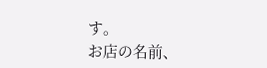す。
お店の名前、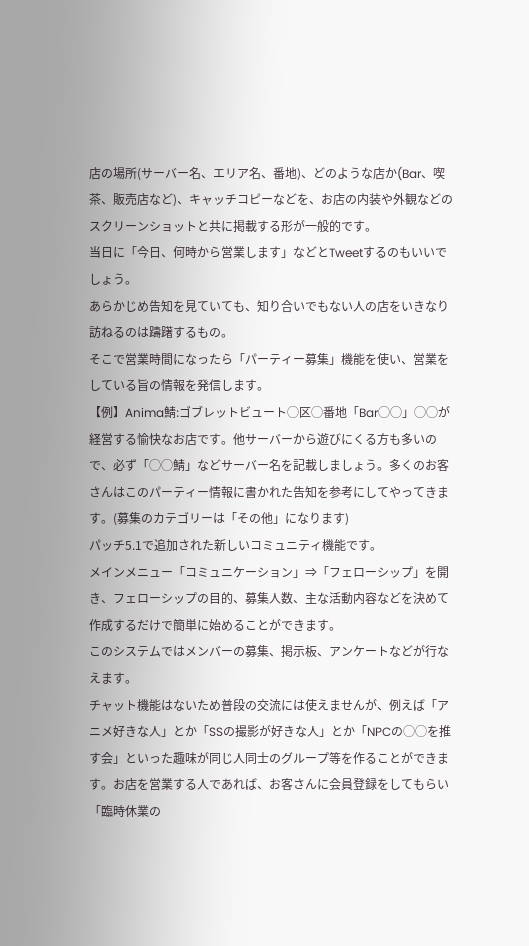店の場所(サーバー名、エリア名、番地)、どのような店か(Bar、喫茶、販売店など)、キャッチコピーなどを、お店の内装や外観などのスクリーンショットと共に掲載する形が一般的です。
当日に「今日、何時から営業します」などとTweetするのもいいでしょう。
あらかじめ告知を見ていても、知り合いでもない人の店をいきなり訪ねるのは躊躇するもの。
そこで営業時間になったら「パーティー募集」機能を使い、営業をしている旨の情報を発信します。
【例】Anima鯖:ゴブレットビュート◯区◯番地「Bar◯◯」◯◯が経営する愉快なお店です。他サーバーから遊びにくる方も多いので、必ず「◯◯鯖」などサーバー名を記載しましょう。多くのお客さんはこのパーティー情報に書かれた告知を参考にしてやってきます。(募集のカテゴリーは「その他」になります)
パッチ5.1で追加された新しいコミュニティ機能です。
メインメニュー「コミュニケーション」⇒「フェローシップ」を開き、フェローシップの目的、募集人数、主な活動内容などを決めて作成するだけで簡単に始めることができます。
このシステムではメンバーの募集、掲示板、アンケートなどが行なえます。
チャット機能はないため普段の交流には使えませんが、例えば「アニメ好きな人」とか「SSの撮影が好きな人」とか「NPCの◯◯を推す会」といった趣味が同じ人同士のグループ等を作ることができます。お店を営業する人であれば、お客さんに会員登録をしてもらい「臨時休業の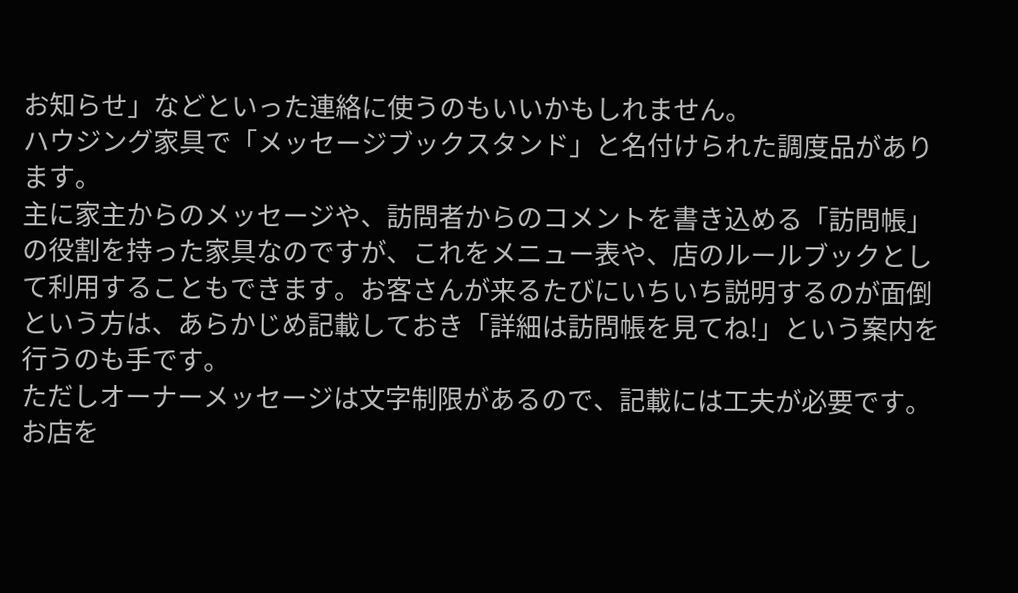お知らせ」などといった連絡に使うのもいいかもしれません。
ハウジング家具で「メッセージブックスタンド」と名付けられた調度品があります。
主に家主からのメッセージや、訪問者からのコメントを書き込める「訪問帳」の役割を持った家具なのですが、これをメニュー表や、店のルールブックとして利用することもできます。お客さんが来るたびにいちいち説明するのが面倒という方は、あらかじめ記載しておき「詳細は訪問帳を見てね!」という案内を行うのも手です。
ただしオーナーメッセージは文字制限があるので、記載には工夫が必要です。
お店を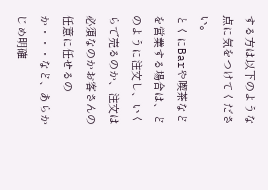する方は以下のような点に気をつけてください。
とくにBarや喫茶などを営業する場合は、どのように注文し、いくらで売るのか、注文は必須なのかお客さんの任意に任せるのか・・・など、あらかじめ明確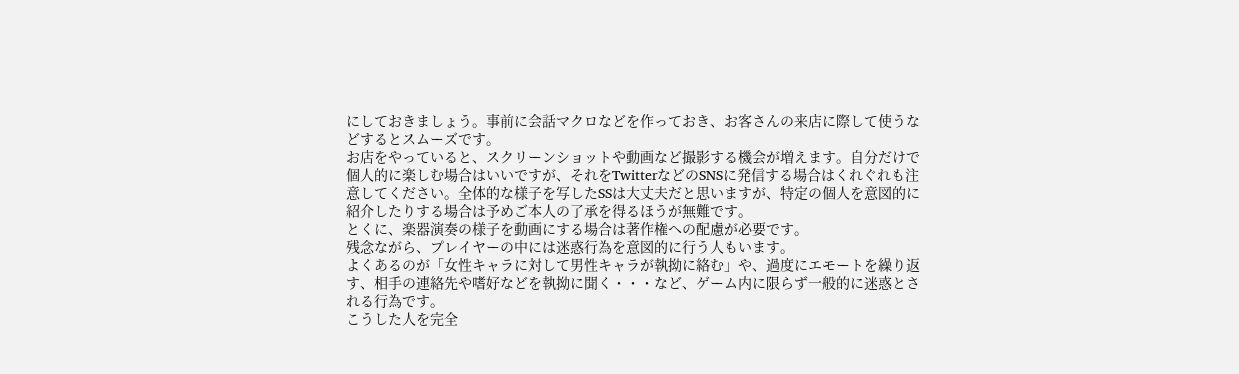にしておきましょう。事前に会話マクロなどを作っておき、お客さんの来店に際して使うなどするとスムーズです。
お店をやっていると、スクリーンショットや動画など撮影する機会が増えます。自分だけで個人的に楽しむ場合はいいですが、それをTwitterなどのSNSに発信する場合はくれぐれも注意してください。全体的な様子を写したSSは大丈夫だと思いますが、特定の個人を意図的に紹介したりする場合は予めご本人の了承を得るほうが無難です。
とくに、楽器演奏の様子を動画にする場合は著作権への配慮が必要です。
残念ながら、プレイヤーの中には迷惑行為を意図的に行う人もいます。
よくあるのが「女性キャラに対して男性キャラが執拗に絡む」や、過度にエモートを繰り返す、相手の連絡先や嗜好などを執拗に聞く・・・など、ゲーム内に限らず一般的に迷惑とされる行為です。
こうした人を完全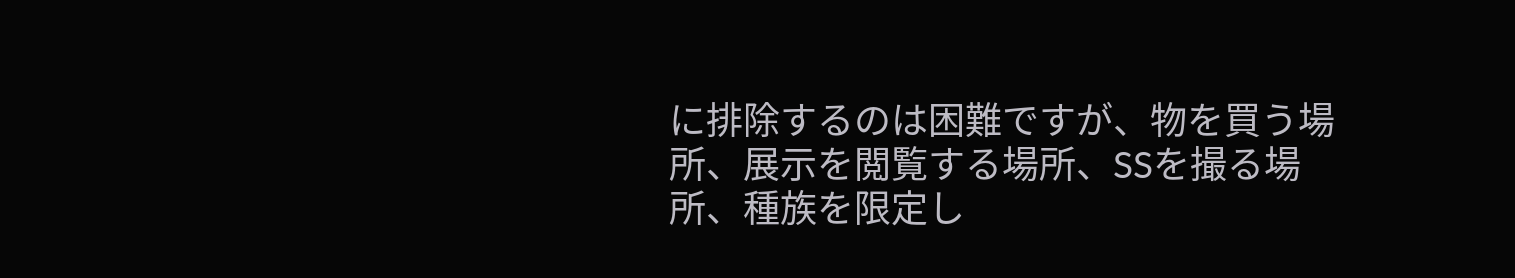に排除するのは困難ですが、物を買う場所、展示を閲覧する場所、SSを撮る場所、種族を限定し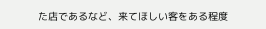た店であるなど、来てほしい客をある程度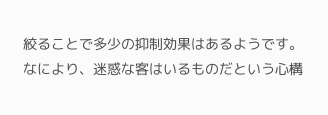絞ることで多少の抑制効果はあるようです。
なにより、迷惑な客はいるものだという心構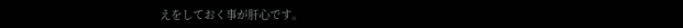えをしておく事が肝心です。